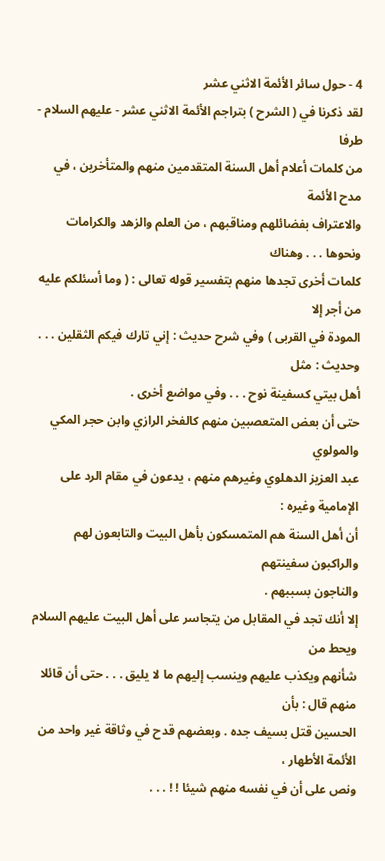4 - حول سائر الأئمة الاثني عشر
لقد ذكرنا في ( الشرح ) بتراجم الأئمة الاثني عشر - عليهم السلام - طرفا
من كلمات أعلام أهل السنة المتقدمين منهم والمتأخرين ، في مدح الأئمة
والاعتراف بفضائلهم ومناقبهم ، من العلم والزهد والكرامات ونحوها . . . وهناك
كلمات أخرى تجدها منهم بتفسير قوله تعالى : ( وما أسئلكم عليه من أجر إلا
المودة في القربى ) وفي شرح حديث : إني تارك فيكم الثقلين . . . وحديث : مثل
أهل بيتي كسفينة نوح . . . وفي مواضع أخرى .
حتى أن بعض المتعصبين منهم كالفخر الرازي وابن حجر المكي والمولوي
عبد العزيز الدهلوي وغيرهم منهم ، يدعون في مقام الرد على الإمامية وغيره :
أن أهل السنة هم المتمسكون بأهل البيت والتابعون لهم والراكبون سفينتهم
والناجون بسببهم .
إلا أنك تجد في المقابل من يتجاسر على أهل البيت عليهم السلام ويحط من
شأنهم ويكذب عليهم وينسب إليهم ما لا يليق . . . حتى أن قائلا منهم قال : بأن
الحسين قتل بسيف جده . وبعضهم قدح في وثاقة غير واحد من الأئمة الأطهار ،
ونص على أن في نفسه منهم شيئا ! ! . . .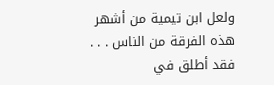ولعل ابن تيمية من أشهر هذه الفرقة من الناس . . . فقد أطلق في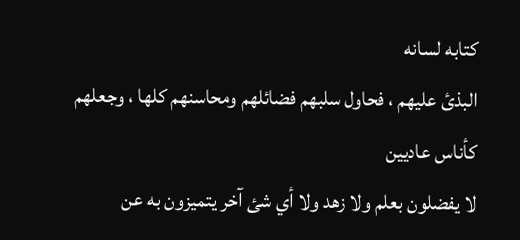كتابه لسانه
البذئ عليهم ، فحاول سلبهم فضائلهم ومحاسنهم كلها ، وجعلهم كأناس عاديين
لا يفضلون بعلم ولا زهد ولا أي شئ آخر يتميزون به عن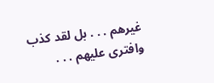غيرهم . . . بل لقد كذب
وافترى عليهم . . .